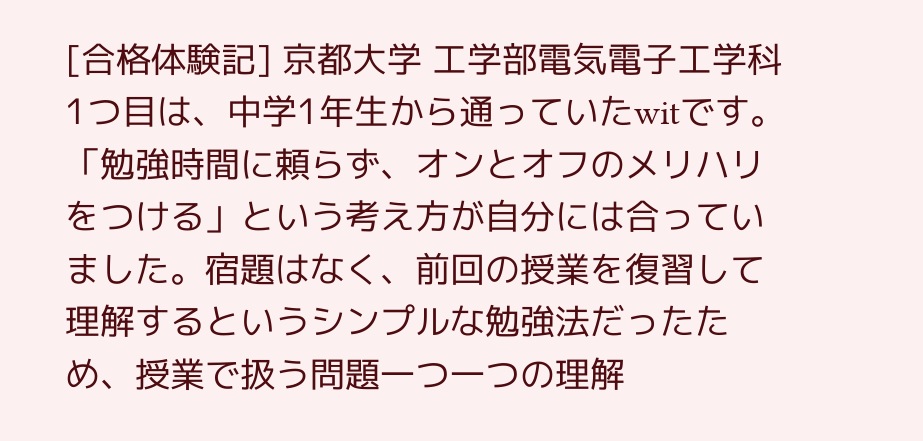[合格体験記] 京都大学 工学部電気電子工学科
1つ目は、中学1年生から通っていたwitです。「勉強時間に頼らず、オンとオフのメリハリをつける」という考え方が自分には合っていました。宿題はなく、前回の授業を復習して理解するというシンプルな勉強法だったため、授業で扱う問題一つ一つの理解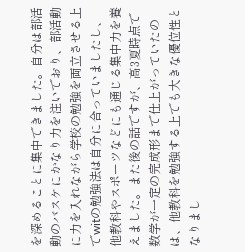を深めることに集中できました。自分は部活動のバスケにかなり力を注いでおり、部活動に力を入れながら学校の勉強を両立させる上でwitの勉強法は自分に合っていましたし、他教科やスポーツなどにも通じる集中力を養えました。また後の話ですが、高3夏時点で数学が一定の完成形まで仕上がっていたのは、他教科を勉強する上でも大きな優位性となりまし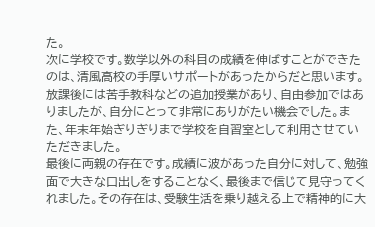た。
次に学校です。数学以外の科目の成績を伸ばすことができたのは、清風高校の手厚いサポートがあったからだと思います。放課後には苦手教科などの追加授業があり、自由参加ではありましたが、自分にとって非常にありがたい機会でした。また、年末年始ぎりぎりまで学校を自習室として利用させていただきました。
最後に両親の存在です。成績に波があった自分に対して、勉強面で大きな口出しをすることなく、最後まで信じて見守ってくれました。その存在は、受験生活を乗り越える上で精神的に大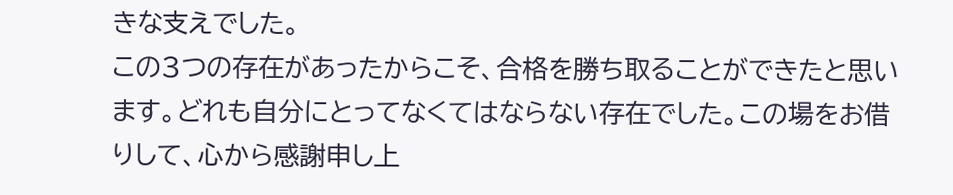きな支えでした。
この3つの存在があったからこそ、合格を勝ち取ることができたと思います。どれも自分にとってなくてはならない存在でした。この場をお借りして、心から感謝申し上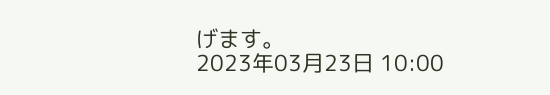げます。
2023年03月23日 10:00